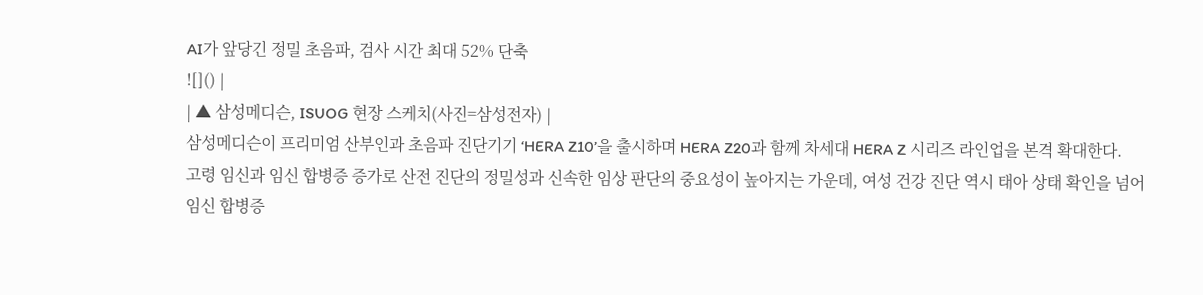AI가 앞당긴 정밀 초음파, 검사 시간 최대 52% 단축
![]() |
| ▲ 삼성메디슨, ISUOG 현장 스케치(사진=삼성전자) |
삼성메디슨이 프리미엄 산부인과 초음파 진단기기 ‘HERA Z10’을 출시하며 HERA Z20과 함께 차세대 HERA Z 시리즈 라인업을 본격 확대한다.
고령 임신과 임신 합병증 증가로 산전 진단의 정밀성과 신속한 임상 판단의 중요성이 높아지는 가운데, 여성 건강 진단 역시 태아 상태 확인을 넘어 임신 합병증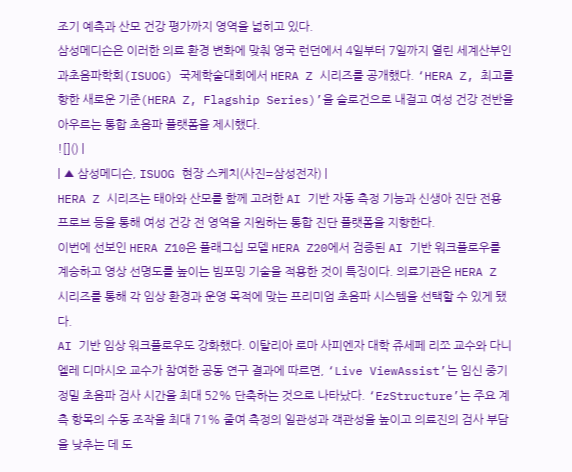조기 예측과 산모 건강 평가까지 영역을 넓히고 있다.
삼성메디슨은 이러한 의료 환경 변화에 맞춰 영국 런던에서 4일부터 7일까지 열린 세계산부인과초음파학회(ISUOG) 국제학술대회에서 HERA Z 시리즈를 공개했다. ‘HERA Z, 최고를 향한 새로운 기준(HERA Z, Flagship Series)’을 슬로건으로 내걸고 여성 건강 전반을 아우르는 통합 초음파 플랫폼을 제시했다.
![]() |
| ▲ 삼성메디슨, ISUOG 현장 스케치(사진=삼성전자) |
HERA Z 시리즈는 태아와 산모를 함께 고려한 AI 기반 자동 측정 기능과 신생아 진단 전용 프로브 등을 통해 여성 건강 전 영역을 지원하는 통합 진단 플랫폼을 지향한다.
이번에 선보인 HERA Z10은 플래그십 모델 HERA Z20에서 검증된 AI 기반 워크플로우를 계승하고 영상 선명도를 높이는 빔포밍 기술을 적용한 것이 특징이다. 의료기관은 HERA Z 시리즈를 통해 각 임상 환경과 운영 목적에 맞는 프리미엄 초음파 시스템을 선택할 수 있게 됐다.
AI 기반 임상 워크플로우도 강화했다. 이탈리아 로마 사피엔자 대학 쥬세페 리쪼 교수와 다니엘레 디마시오 교수가 참여한 공동 연구 결과에 따르면, ‘Live ViewAssist’는 임신 중기 정밀 초음파 검사 시간을 최대 52% 단축하는 것으로 나타났다. ‘EzStructure’는 주요 계측 항목의 수동 조작을 최대 71% 줄여 측정의 일관성과 객관성을 높이고 의료진의 검사 부담을 낮추는 데 도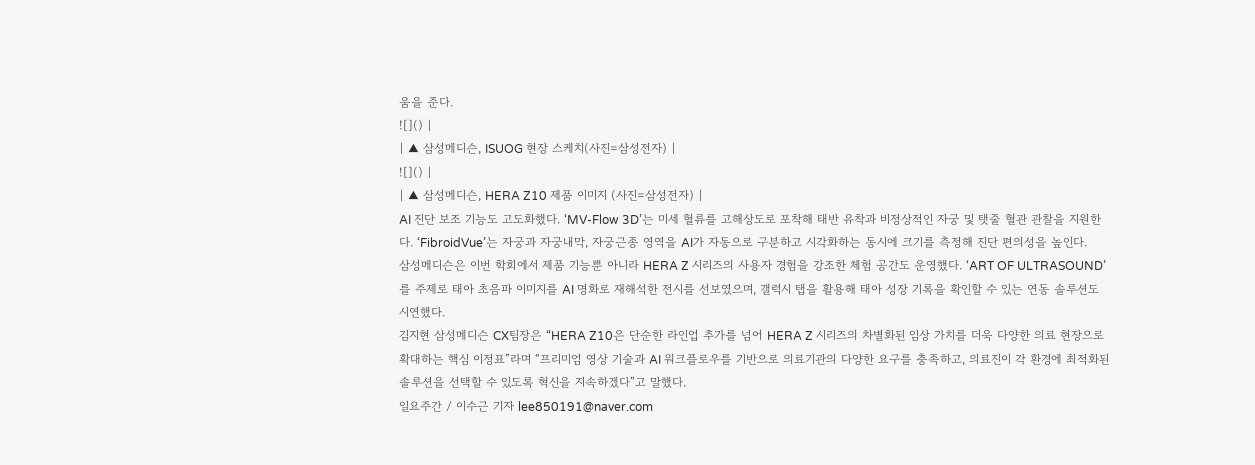움을 준다.
![]() |
| ▲ 삼성메디슨, ISUOG 현장 스케치(사진=삼성전자) |
![]() |
| ▲ 삼성메디슨, HERA Z10 제품 이미지 (사진=삼성전자) |
AI 진단 보조 기능도 고도화했다. ‘MV-Flow 3D’는 미세 혈류를 고해상도로 포착해 태반 유착과 비정상적인 자궁 및 탯줄 혈관 관찰을 지원한다. ‘FibroidVue’는 자궁과 자궁내막, 자궁근종 영역을 AI가 자동으로 구분하고 시각화하는 동시에 크기를 측정해 진단 편의성을 높인다.
삼성메디슨은 이번 학회에서 제품 기능뿐 아니라 HERA Z 시리즈의 사용자 경험을 강조한 체험 공간도 운영했다. ‘ART OF ULTRASOUND’를 주제로 태아 초음파 이미지를 AI 명화로 재해석한 전시를 선보였으며, 갤럭시 탭을 활용해 태아 성장 기록을 확인할 수 있는 연동 솔루션도 시연했다.
김지현 삼성메디슨 CX팀장은 “HERA Z10은 단순한 라인업 추가를 넘어 HERA Z 시리즈의 차별화된 임상 가치를 더욱 다양한 의료 현장으로 확대하는 핵심 이정표”라며 “프리미엄 영상 기술과 AI 워크플로우를 기반으로 의료기관의 다양한 요구를 충족하고, 의료진이 각 환경에 최적화된 솔루션을 선택할 수 있도록 혁신을 지속하겠다”고 말했다.
일요주간 / 이수근 기자 lee850191@naver.com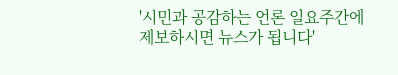'시민과 공감하는 언론 일요주간에 제보하시면 뉴스가 됩니다'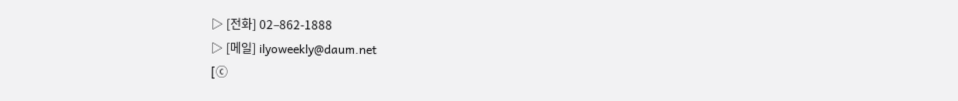▷ [전화] 02–862-1888
▷ [메일] ilyoweekly@daum.net
[ⓒ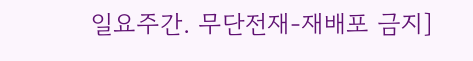일요주간. 무단전재-재배포 금지]